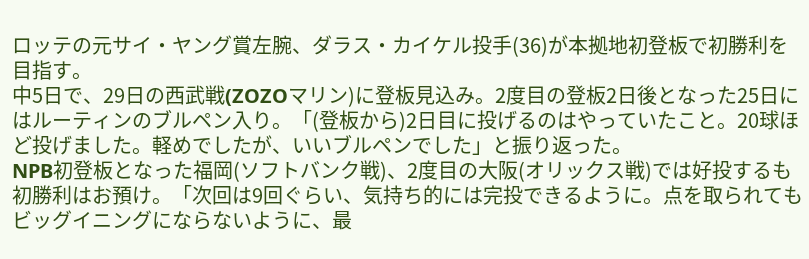ロッテの元サイ・ヤング賞左腕、ダラス・カイケル投手(36)が本拠地初登板で初勝利を目指す。
中5日で、29日の西武戦(ZOZOマリン)に登板見込み。2度目の登板2日後となった25日にはルーティンのブルペン入り。「(登板から)2日目に投げるのはやっていたこと。20球ほど投げました。軽めでしたが、いいブルペンでした」と振り返った。
NPB初登板となった福岡(ソフトバンク戦)、2度目の大阪(オリックス戦)では好投するも初勝利はお預け。「次回は9回ぐらい、気持ち的には完投できるように。点を取られてもビッグイニングにならないように、最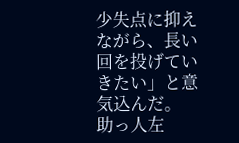少失点に抑えながら、長い回を投げていきたい」と意気込んだ。
助っ人左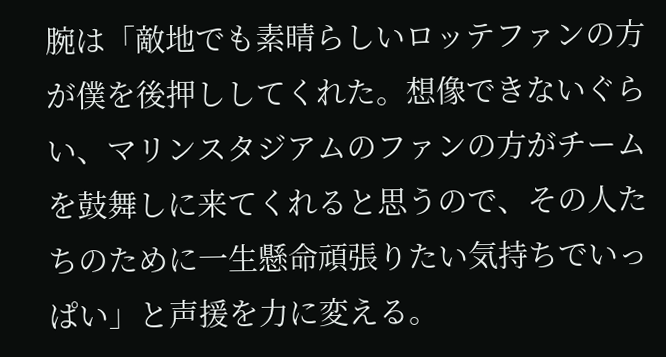腕は「敵地でも素晴らしいロッテファンの方が僕を後押ししてくれた。想像できないぐらい、マリンスタジアムのファンの方がチームを鼓舞しに来てくれると思うので、その人たちのために一生懸命頑張りたい気持ちでいっぱい」と声援を力に変える。